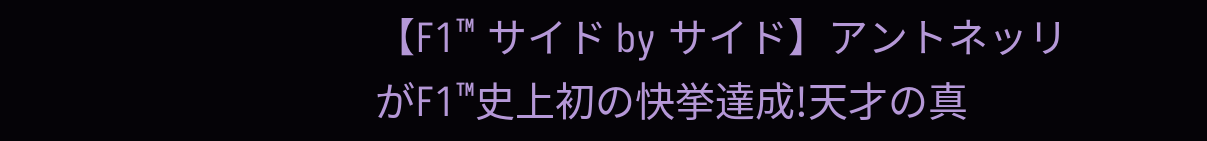【F1™ サイド by サイド】アントネッリがF1™史上初の快挙達成!天才の真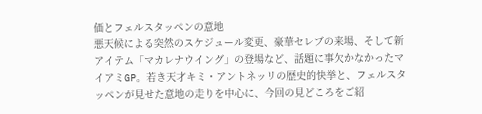価とフェルスタッペンの意地
悪天候による突然のスケジュール変更、豪華セレブの来場、そして新アイテム「マカレナウイング」の登場など、話題に事欠かなかったマイアミGP。若き天才キミ・アントネッリの歴史的快挙と、フェルスタッペンが見せた意地の走りを中心に、今回の見どころをご紹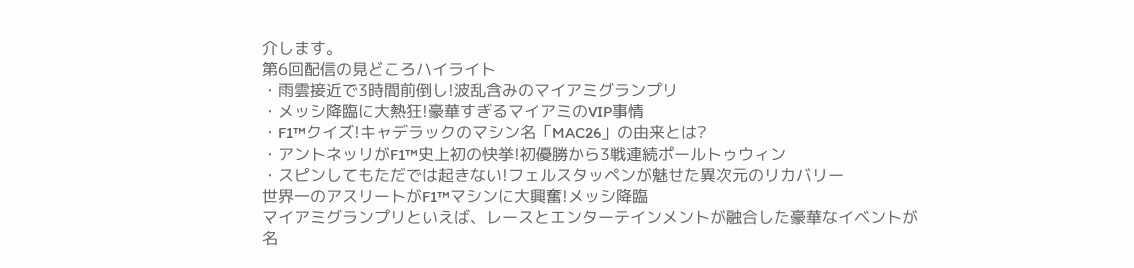介します。
第6回配信の見どころハイライト
・雨雲接近で3時間前倒し!波乱含みのマイアミグランプリ
・メッシ降臨に大熱狂!豪華すぎるマイアミのVIP事情
・F1™クイズ!キャデラックのマシン名「MAC26」の由来とは?
・アントネッリがF1™史上初の快挙!初優勝から3戦連続ポールトゥウィン
・スピンしてもただでは起きない!フェルスタッペンが魅せた異次元のリカバリー
世界一のアスリートがF1™マシンに大興奮!メッシ降臨
マイアミグランプリといえば、レースとエンターテインメントが融合した豪華なイベントが名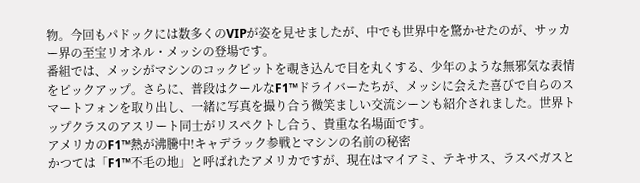物。今回もパドックには数多くのVIPが姿を見せましたが、中でも世界中を驚かせたのが、サッカー界の至宝リオネル・メッシの登場です。
番組では、メッシがマシンのコックピットを覗き込んで目を丸くする、少年のような無邪気な表情をピックアップ。さらに、普段はクールなF1™ドライバーたちが、メッシに会えた喜びで自らのスマートフォンを取り出し、一緒に写真を撮り合う微笑ましい交流シーンも紹介されました。世界トップクラスのアスリート同士がリスペクトし合う、貴重な名場面です。
アメリカのF1™熱が沸騰中!キャデラック参戦とマシンの名前の秘密
かつては「F1™不毛の地」と呼ばれたアメリカですが、現在はマイアミ、テキサス、ラスベガスと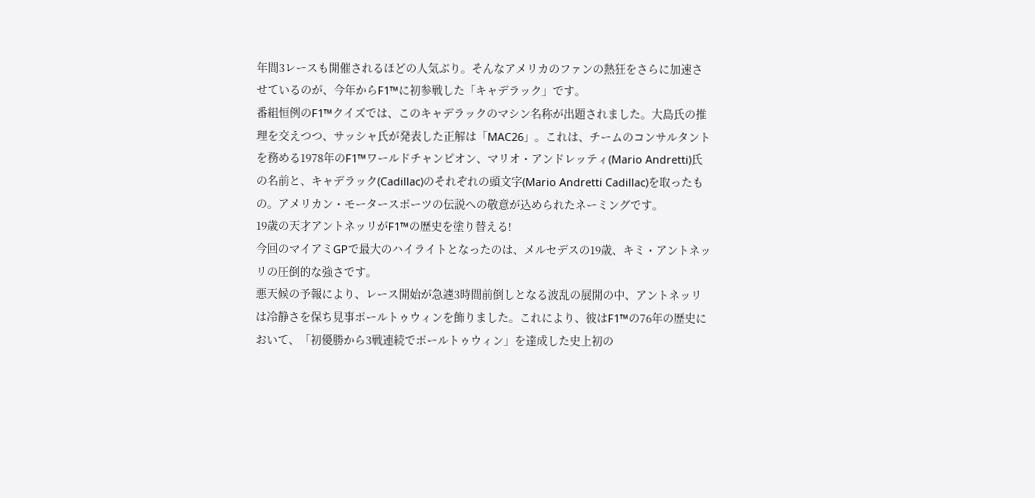年間3レースも開催されるほどの人気ぶり。そんなアメリカのファンの熱狂をさらに加速させているのが、今年からF1™に初参戦した「キャデラック」です。
番組恒例のF1™クイズでは、このキャデラックのマシン名称が出題されました。大島氏の推理を交えつつ、サッシャ氏が発表した正解は「MAC26」。これは、チームのコンサルタントを務める1978年のF1™ワールドチャンピオン、マリオ・アンドレッティ(Mario Andretti)氏の名前と、キャデラック(Cadillac)のそれぞれの頭文字(Mario Andretti Cadillac)を取ったもの。アメリカン・モータースポーツの伝説への敬意が込められたネーミングです。
19歳の天才アントネッリがF1™の歴史を塗り替える!
今回のマイアミGPで最大のハイライトとなったのは、メルセデスの19歳、キミ・アントネッリの圧倒的な強さです。
悪天候の予報により、レース開始が急遽3時間前倒しとなる波乱の展開の中、アントネッリは冷静さを保ち見事ポールトゥウィンを飾りました。これにより、彼はF1™の76年の歴史において、「初優勝から3戦連続でポールトゥウィン」を達成した史上初の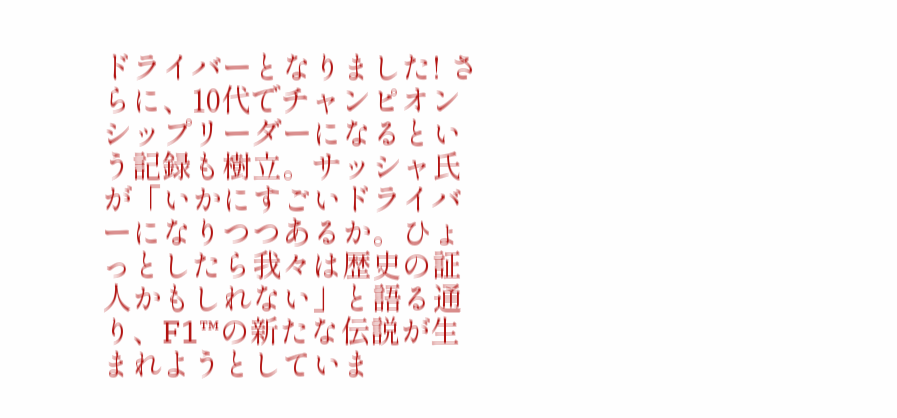ドライバーとなりました! さらに、10代でチャンピオンシップリーダーになるという記録も樹立。サッシャ氏が「いかにすごいドライバーになりつつあるか。ひょっとしたら我々は歴史の証人かもしれない」と語る通り、F1™の新たな伝説が生まれようとしていま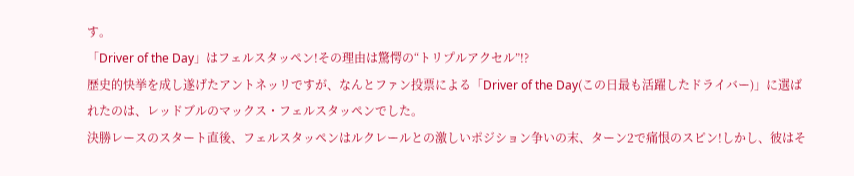す。
「Driver of the Day」はフェルスタッペン!その理由は驚愕の“トリプルアクセル”!?
歴史的快挙を成し遂げたアントネッリですが、なんとファン投票による「Driver of the Day(この日最も活躍したドライバー)」に選ばれたのは、レッドブルのマックス・フェルスタッペンでした。
決勝レースのスタート直後、フェルスタッペンはルクレールとの激しいポジション争いの末、ターン2で痛恨のスピン!しかし、彼はそ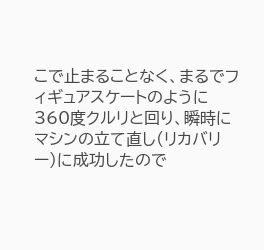こで止まることなく、まるでフィギュアスケートのように360度クルリと回り、瞬時にマシンの立て直し(リカバリー)に成功したので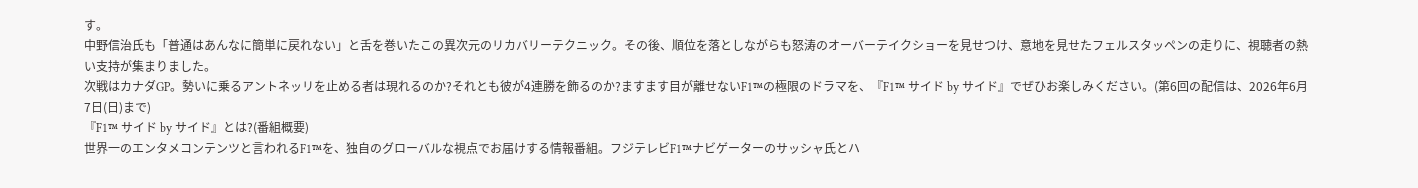す。
中野信治氏も「普通はあんなに簡単に戻れない」と舌を巻いたこの異次元のリカバリーテクニック。その後、順位を落としながらも怒涛のオーバーテイクショーを見せつけ、意地を見せたフェルスタッペンの走りに、視聴者の熱い支持が集まりました。
次戦はカナダGP。勢いに乗るアントネッリを止める者は現れるのか?それとも彼が4連勝を飾るのか?ますます目が離せないF1™の極限のドラマを、『F1™ サイド by サイド』でぜひお楽しみください。(第6回の配信は、2026年6月7日(日)まで)
『F1™ サイド by サイド』とは?(番組概要)
世界一のエンタメコンテンツと言われるF1™を、独自のグローバルな視点でお届けする情報番組。フジテレビF1™ナビゲーターのサッシャ氏とハ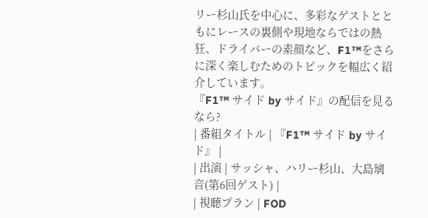リー杉山氏を中心に、多彩なゲストとともにレースの裏側や現地ならではの熱狂、ドライバーの素顔など、F1™をさらに深く楽しむためのトピックを幅広く紹介しています。
『F1™ サイド by サイド』の配信を見るなら?
| 番組タイトル | 『F1™ サイド by サイド』 |
| 出演 | サッシャ、ハリー杉山、大島璃音(第6回ゲスト) |
| 視聴プラン | FOD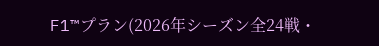F1™プラン(2026年シーズン全24戦・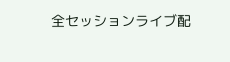全セッションライブ配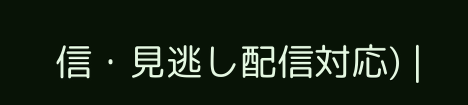信・見逃し配信対応) |